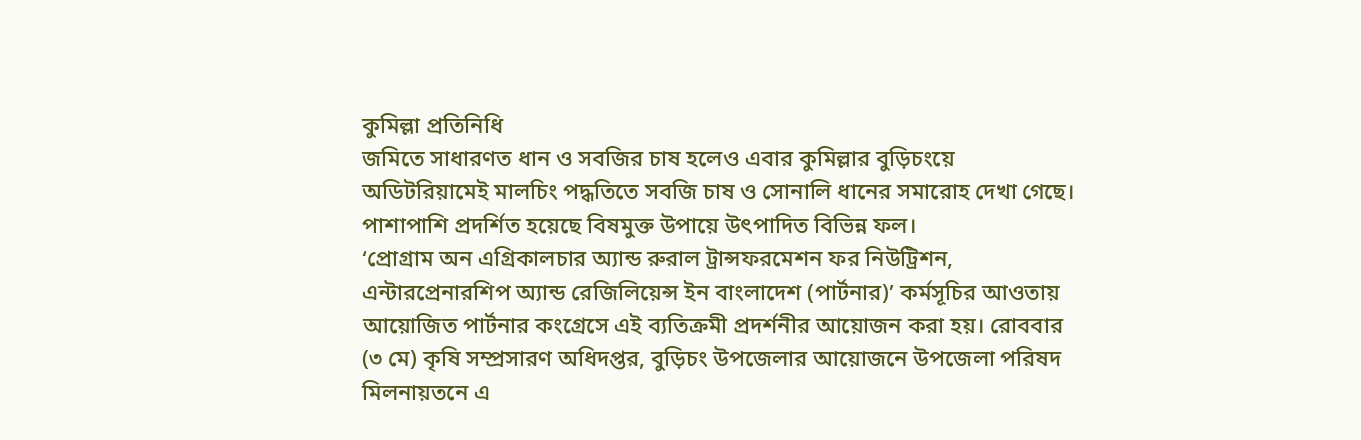কুমিল্লা প্রতিনিধি
জমিতে সাধারণত ধান ও সবজির চাষ হলেও এবার কুমিল্লার বুড়িচংয়ে অডিটরিয়ামেই মালচিং পদ্ধতিতে সবজি চাষ ও সোনালি ধানের সমারোহ দেখা গেছে। পাশাপাশি প্রদর্শিত হয়েছে বিষমুক্ত উপায়ে উৎপাদিত বিভিন্ন ফল।
‘প্রোগ্রাম অন এগ্রিকালচার অ্যান্ড রুরাল ট্রান্সফরমেশন ফর নিউট্রিশন, এন্টারপ্রেনারশিপ অ্যান্ড রেজিলিয়েন্স ইন বাংলাদেশ (পার্টনার)’ কর্মসূচির আওতায় আয়োজিত পার্টনার কংগ্রেসে এই ব্যতিক্রমী প্রদর্শনীর আয়োজন করা হয়। রোববার (৩ মে) কৃষি সম্প্রসারণ অধিদপ্তর, বুড়িচং উপজেলার আয়োজনে উপজেলা পরিষদ মিলনায়তনে এ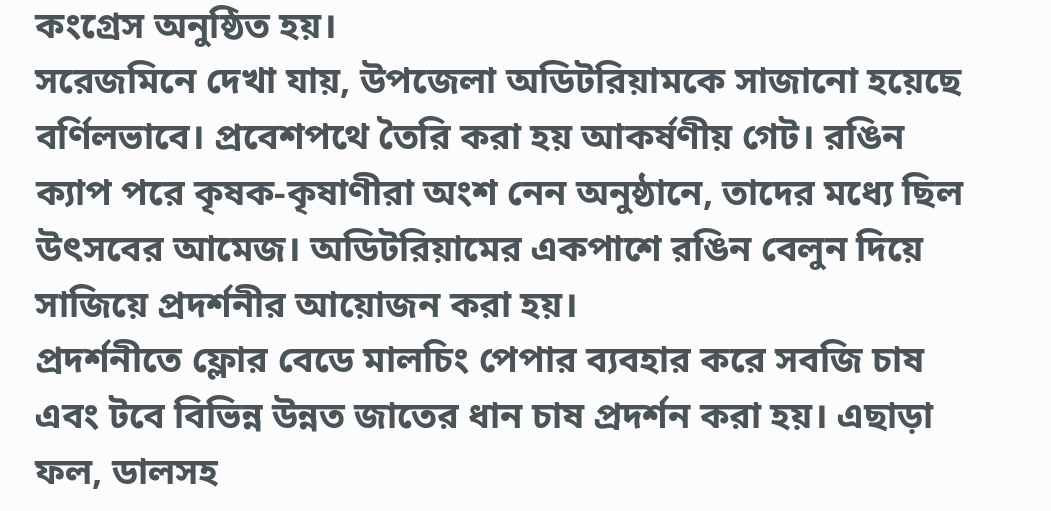কংগ্রেস অনুষ্ঠিত হয়।
সরেজমিনে দেখা যায়, উপজেলা অডিটরিয়ামকে সাজানো হয়েছে বর্ণিলভাবে। প্রবেশপথে তৈরি করা হয় আকর্ষণীয় গেট। রঙিন ক্যাপ পরে কৃষক-কৃষাণীরা অংশ নেন অনুষ্ঠানে, তাদের মধ্যে ছিল উৎসবের আমেজ। অডিটরিয়ামের একপাশে রঙিন বেলুন দিয়ে সাজিয়ে প্রদর্শনীর আয়োজন করা হয়।
প্রদর্শনীতে ফ্লোর বেডে মালচিং পেপার ব্যবহার করে সবজি চাষ এবং টবে বিভিন্ন উন্নত জাতের ধান চাষ প্রদর্শন করা হয়। এছাড়া ফল, ডালসহ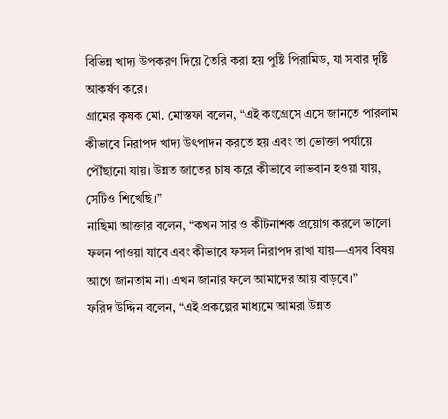বিভিন্ন খাদ্য উপকরণ দিয়ে তৈরি করা হয় পুষ্টি পিরামিড, যা সবার দৃষ্টি আকর্ষণ করে।
গ্রামের কৃষক মো. মোস্তফা বলেন, “এই কংগ্রেসে এসে জানতে পারলাম কীভাবে নিরাপদ খাদ্য উৎপাদন করতে হয় এবং তা ভোক্তা পর্যায়ে পৌঁছানো যায়। উন্নত জাতের চাষ করে কীভাবে লাভবান হওয়া যায়, সেটিও শিখেছি।”
নাছিমা আক্তার বলেন, “কখন সার ও কীটনাশক প্রয়োগ করলে ভালো ফলন পাওয়া যাবে এবং কীভাবে ফসল নিরাপদ রাখা যায়—এসব বিষয় আগে জানতাম না। এখন জানার ফলে আমাদের আয় বাড়বে।”
ফরিদ উদ্দিন বলেন, “এই প্রকল্পের মাধ্যমে আমরা উন্নত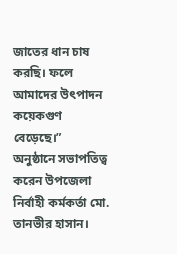জাতের ধান চাষ করছি। ফলে আমাদের উৎপাদন কয়েকগুণ বেড়েছে।”
অনুষ্ঠানে সভাপতিত্ব করেন উপজেলা নির্বাহী কর্মকর্তা মো. তানভীর হাসান।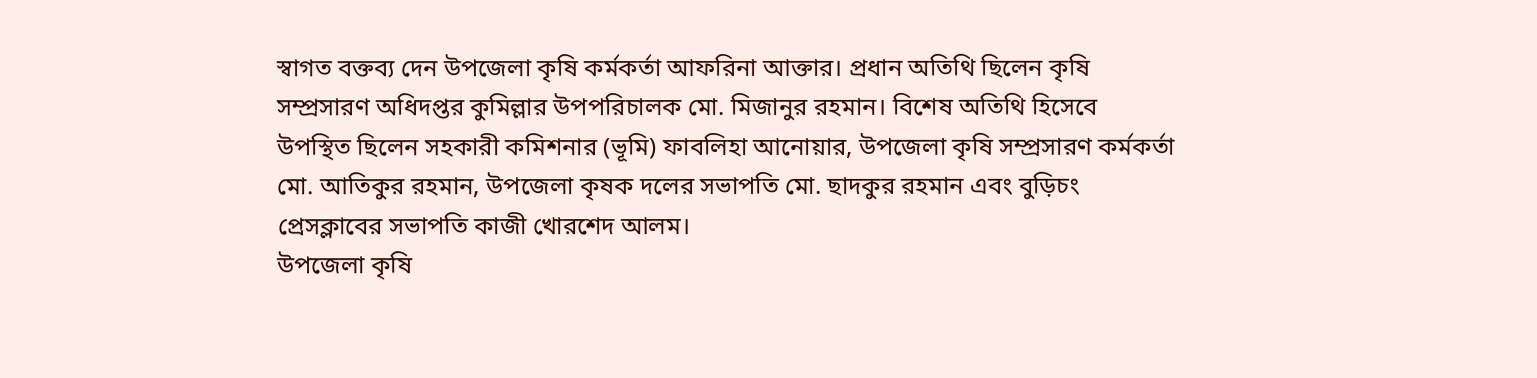স্বাগত বক্তব্য দেন উপজেলা কৃষি কর্মকর্তা আফরিনা আক্তার। প্রধান অতিথি ছিলেন কৃষি সম্প্রসারণ অধিদপ্তর কুমিল্লার উপপরিচালক মো. মিজানুর রহমান। বিশেষ অতিথি হিসেবে উপস্থিত ছিলেন সহকারী কমিশনার (ভূমি) ফাবলিহা আনোয়ার, উপজেলা কৃষি সম্প্রসারণ কর্মকর্তা মো. আতিকুর রহমান, উপজেলা কৃষক দলের সভাপতি মো. ছাদকুর রহমান এবং বুড়িচং প্রেসক্লাবের সভাপতি কাজী খোরশেদ আলম।
উপজেলা কৃষি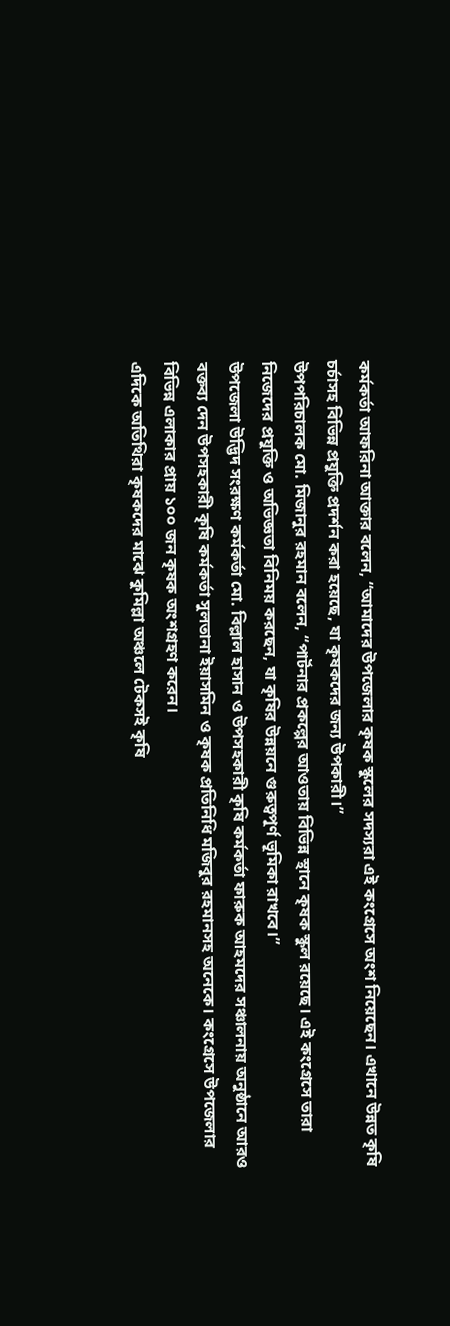কর্মকর্তা আফরিনা আক্তার বলেন, “আমাদের উপজেলার কৃষক স্কুলের সদস্যরা এই কংগ্রেসে অংশ নিয়েছেন। এখানে উন্নত কৃষি চর্চাসহ বিভিন্ন প্রযুক্তি প্রদর্শন করা হয়েছে, যা কৃষকদের জন্য উপকারী।”
উপপরিচালক মো. মিজানুর রহমান বলেন, “পার্টনার প্রকল্পের আওতায় বিভিন্ন স্থানে কৃষক স্কুল রয়েছে। এই কংগ্রেসে তারা নিজেদের প্রযুক্তি ও অভিজ্ঞতা বিনিময় করছেন, যা কৃষির উন্নয়নে গুরুত্বপূর্ণ ভূমিকা রাখবে।”
উপজেলা উদ্ভিদ সংরক্ষণ কর্মকর্তা মো. বিল্লাল হাসান ও উপসহকারী কৃষি কর্মকর্তা ফারুক আহমদের সঞ্চালনায় অনুষ্ঠানে আরও বক্তব্য দেন উপসহকারী কৃষি কর্মকর্তা সুলতানা ইয়াসমিন ও কৃষক প্রতিনিধি মজিবুর রহমানসহ অনেকে। কংগ্রেসে উপজেলার বিভিন্ন এলাকার প্রায় ১০০ জন কৃষক অংশগ্রহণ করেন।
এদিকে অতিথিরা কৃষকদের মাঝে কুমিল্লা অঞ্চলে টেকসই কৃষি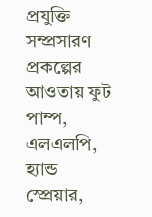প্রযুক্তি সম্প্রসারণ প্রকল্পের আওতায় ফুট পাম্প, এলএলপি, হ্যান্ড স্প্রেয়ার,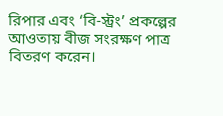রিপার এবং ‘বি-স্ট্রং’ প্রকল্পের আওতায় বীজ সংরক্ষণ পাত্র বিতরণ করেন।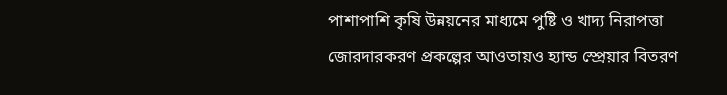পাশাপাশি কৃষি উন্নয়নের মাধ্যমে পুষ্টি ও খাদ্য নিরাপত্তা জোরদারকরণ প্রকল্পের আওতায়ও হ্যান্ড স্প্রেয়ার বিতরণ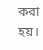করা হয়।